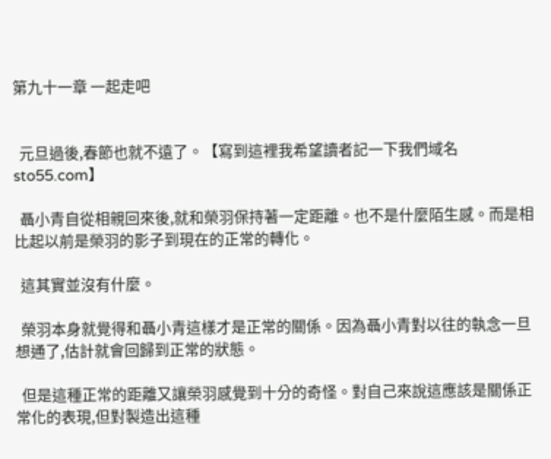第九十一章 一起走吧


  元旦過後,春節也就不遠了。【寫到這裡我希望讀者記一下我們域名sto55.com】

  聶小青自從相親回來後,就和榮羽保持著一定距離。也不是什麼陌生感。而是相比起以前是榮羽的影子到現在的正常的轉化。

  這其實並沒有什麼。

  榮羽本身就覺得和聶小青這樣才是正常的關係。因為聶小青對以往的執念一旦想通了,估計就會回歸到正常的狀態。

  但是這種正常的距離又讓榮羽感覺到十分的奇怪。對自己來說這應該是關係正常化的表現,但對製造出這種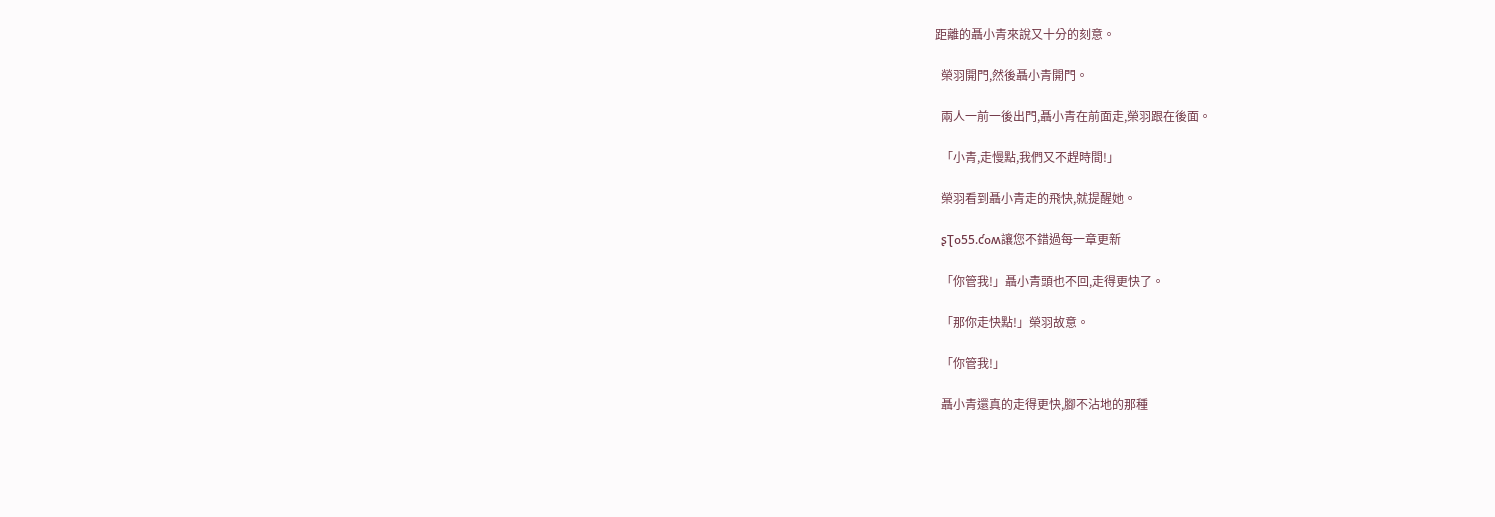距離的聶小青來說又十分的刻意。

  榮羽開門,然後聶小青開門。

  兩人一前一後出門,聶小青在前面走,榮羽跟在後面。

  「小青,走慢點,我們又不趕時間!」

  榮羽看到聶小青走的飛快,就提醒她。

  ʂƮօ55.ƈօʍ讓您不錯過每一章更新

  「你管我!」聶小青頭也不回,走得更快了。

  「那你走快點!」榮羽故意。

  「你管我!」

  聶小青還真的走得更快,腳不沾地的那種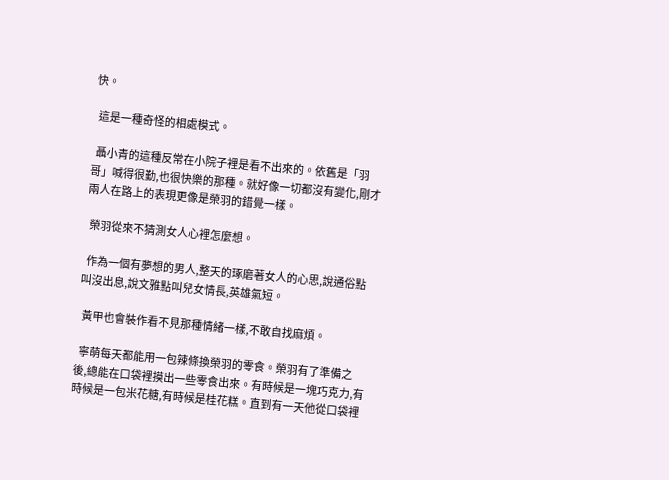快。

  這是一種奇怪的相處模式。

  聶小青的這種反常在小院子裡是看不出來的。依舊是「羽哥」喊得很勤,也很快樂的那種。就好像一切都沒有變化,剛才兩人在路上的表現更像是榮羽的錯覺一樣。

  榮羽從來不猜測女人心裡怎麼想。

  作為一個有夢想的男人,整天的琢磨著女人的心思,說通俗點叫沒出息,說文雅點叫兒女情長,英雄氣短。

  黃甲也會裝作看不見那種情緒一樣,不敢自找麻煩。

  寧萌每天都能用一包辣條換榮羽的零食。榮羽有了準備之後,總能在口袋裡摸出一些零食出來。有時候是一塊巧克力,有時候是一包米花糖,有時候是桂花糕。直到有一天他從口袋裡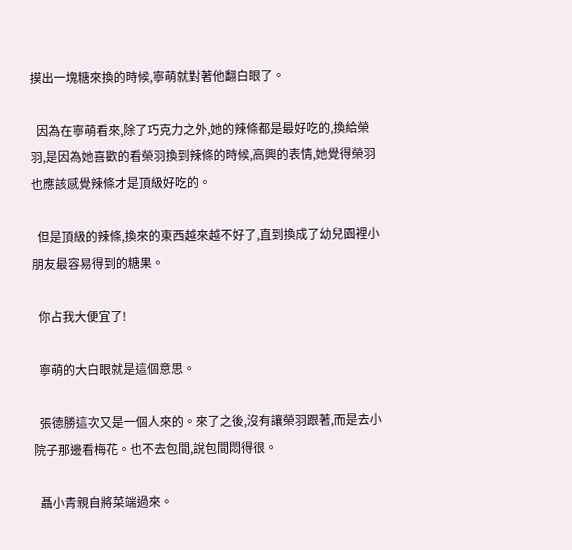摸出一塊糖來換的時候,寧萌就對著他翻白眼了。

  因為在寧萌看來,除了巧克力之外,她的辣條都是最好吃的,換給榮羽,是因為她喜歡的看榮羽換到辣條的時候,高興的表情,她覺得榮羽也應該感覺辣條才是頂級好吃的。

  但是頂級的辣條,換來的東西越來越不好了,直到換成了幼兒園裡小朋友最容易得到的糖果。

  你占我大便宜了!

  寧萌的大白眼就是這個意思。

  張德勝這次又是一個人來的。來了之後,沒有讓榮羽跟著,而是去小院子那邊看梅花。也不去包間,說包間悶得很。

  聶小青親自將菜端過來。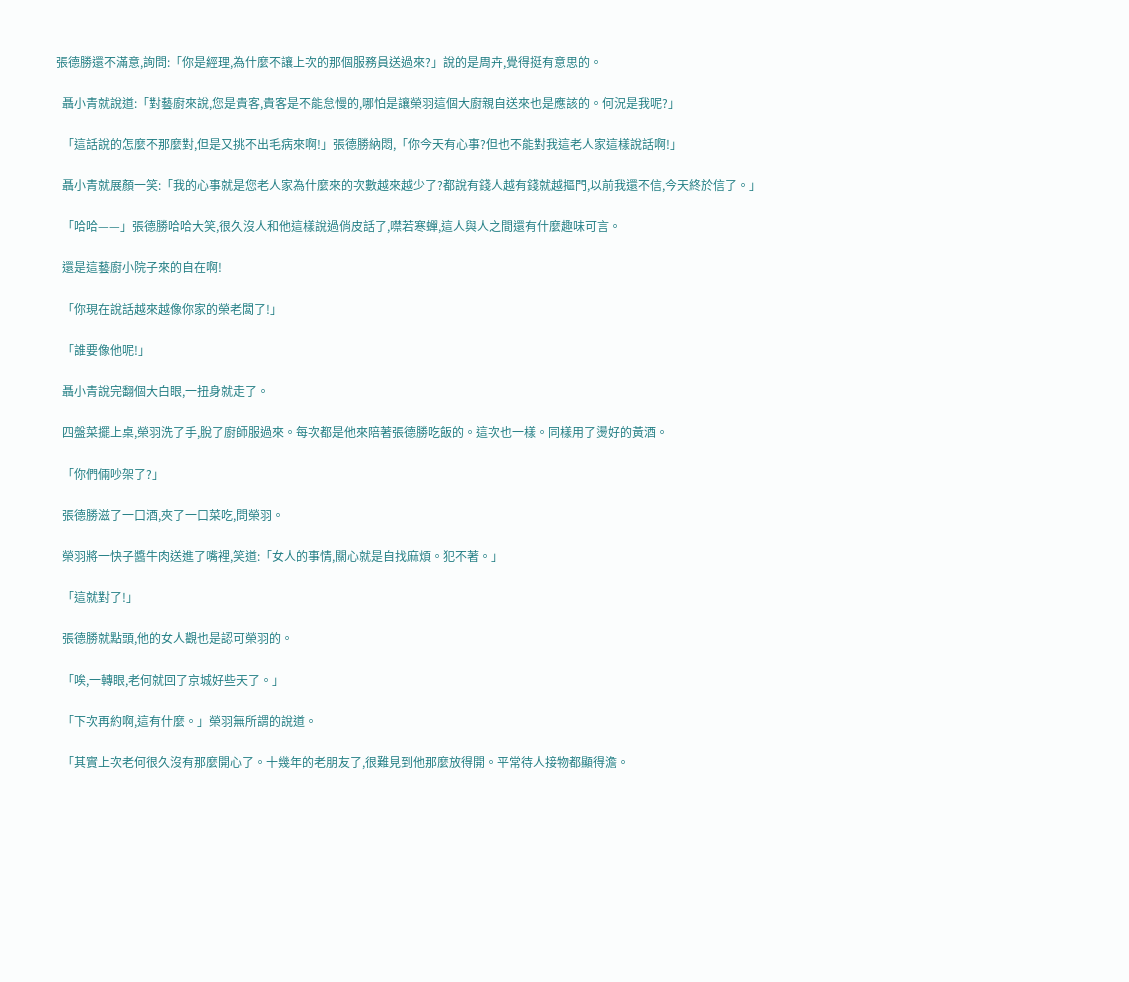張德勝還不滿意,詢問:「你是經理,為什麼不讓上次的那個服務員送過來?」說的是周卉,覺得挺有意思的。

  聶小青就說道:「對藝廚來說,您是貴客,貴客是不能怠慢的,哪怕是讓榮羽這個大廚親自送來也是應該的。何況是我呢?」

  「這話說的怎麼不那麼對,但是又挑不出毛病來啊!」張德勝納悶,「你今天有心事?但也不能對我這老人家這樣說話啊!」

  聶小青就展顏一笑:「我的心事就是您老人家為什麼來的次數越來越少了?都說有錢人越有錢就越摳門,以前我還不信,今天終於信了。」

  「哈哈——」張德勝哈哈大笑,很久沒人和他這樣說過俏皮話了,噤若寒蟬,這人與人之間還有什麼趣味可言。

  還是這藝廚小院子來的自在啊!

  「你現在說話越來越像你家的榮老闆了!」

  「誰要像他呢!」

  聶小青說完翻個大白眼,一扭身就走了。

  四盤菜擺上桌,榮羽洗了手,脫了廚師服過來。每次都是他來陪著張德勝吃飯的。這次也一樣。同樣用了燙好的黃酒。

  「你們倆吵架了?」

  張德勝滋了一口酒,夾了一口菜吃,問榮羽。

  榮羽將一快子醬牛肉送進了嘴裡,笑道:「女人的事情,關心就是自找麻煩。犯不著。」

  「這就對了!」

  張德勝就點頭,他的女人觀也是認可榮羽的。

  「唉,一轉眼,老何就回了京城好些天了。」

  「下次再約啊,這有什麼。」榮羽無所謂的說道。

  「其實上次老何很久沒有那麼開心了。十幾年的老朋友了,很難見到他那麼放得開。平常待人接物都顯得澹。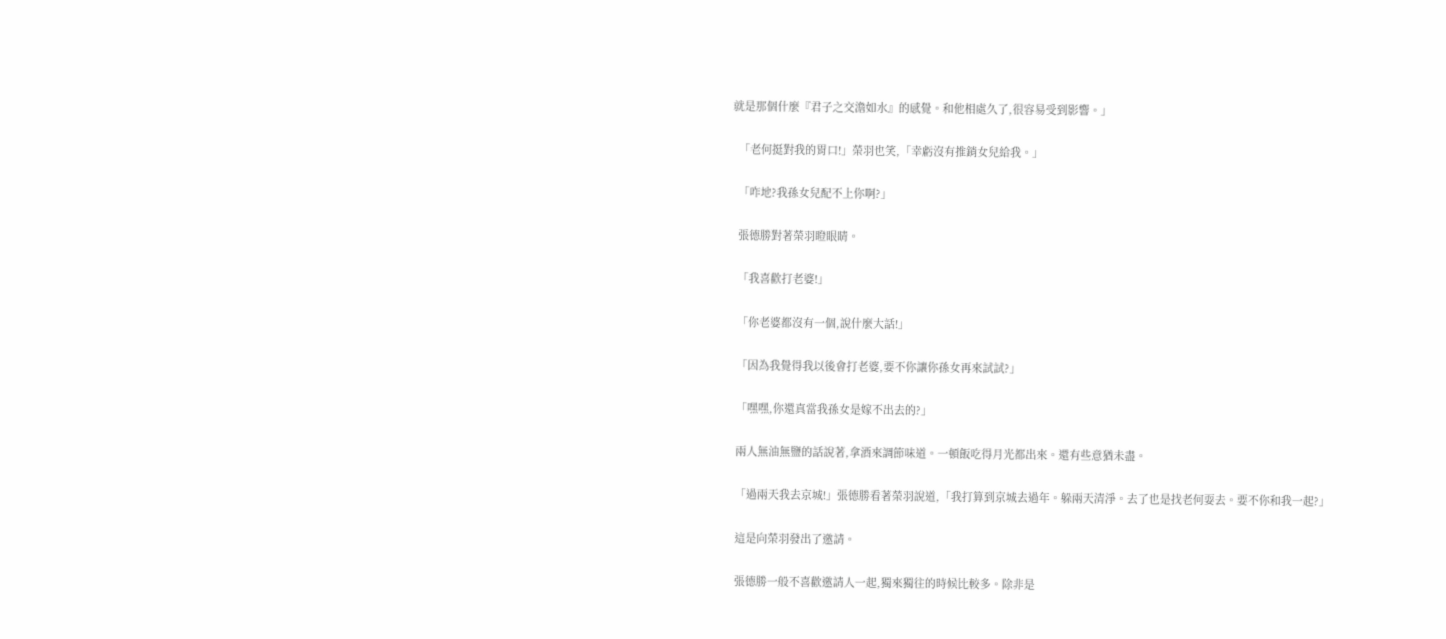就是那個什麼『君子之交澹如水』的感覺。和他相處久了,很容易受到影響。」

  「老何挺對我的胃口!」榮羽也笑,「幸虧沒有推銷女兒給我。」

  「咋地?我孫女兒配不上你啊?」

  張德勝對著榮羽瞪眼睛。

  「我喜歡打老婆!」

  「你老婆都沒有一個,說什麼大話!」

  「因為我覺得我以後會打老婆,要不你讓你孫女再來試試?」

  「嘿嘿,你還真當我孫女是嫁不出去的?」

  兩人無油無鹽的話說著,拿酒來調節味道。一頓飯吃得月光都出來。還有些意猶未盡。

  「過兩天我去京城!」張德勝看著榮羽說道,「我打算到京城去過年。躲兩天清淨。去了也是找老何耍去。要不你和我一起?」

  這是向榮羽發出了邀請。

  張德勝一般不喜歡邀請人一起,獨來獨往的時候比較多。除非是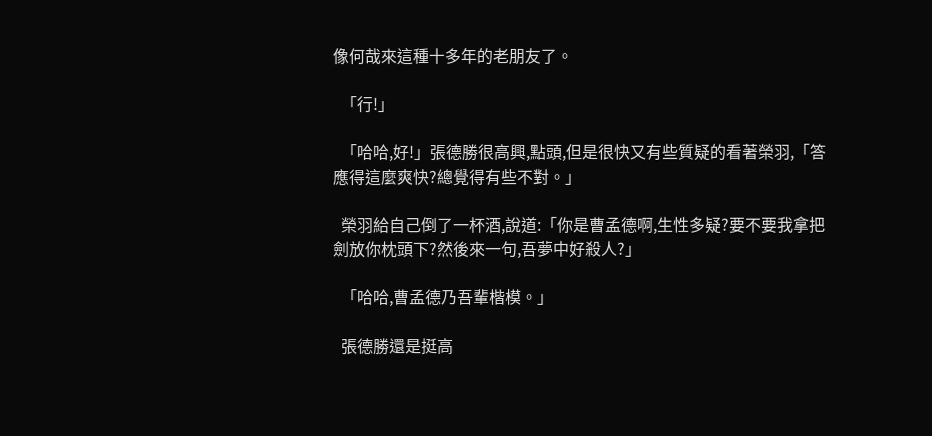像何哉來這種十多年的老朋友了。

  「行!」

  「哈哈,好!」張德勝很高興,點頭,但是很快又有些質疑的看著榮羽,「答應得這麼爽快?總覺得有些不對。」

  榮羽給自己倒了一杯酒,說道:「你是曹孟德啊,生性多疑?要不要我拿把劍放你枕頭下?然後來一句,吾夢中好殺人?」

  「哈哈,曹孟德乃吾輩楷模。」

  張德勝還是挺高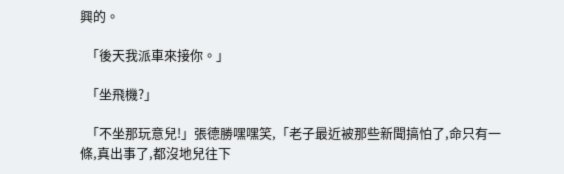興的。

  「後天我派車來接你。」

  「坐飛機?」

  「不坐那玩意兒!」張德勝嘿嘿笑,「老子最近被那些新聞搞怕了,命只有一條,真出事了,都沒地兒往下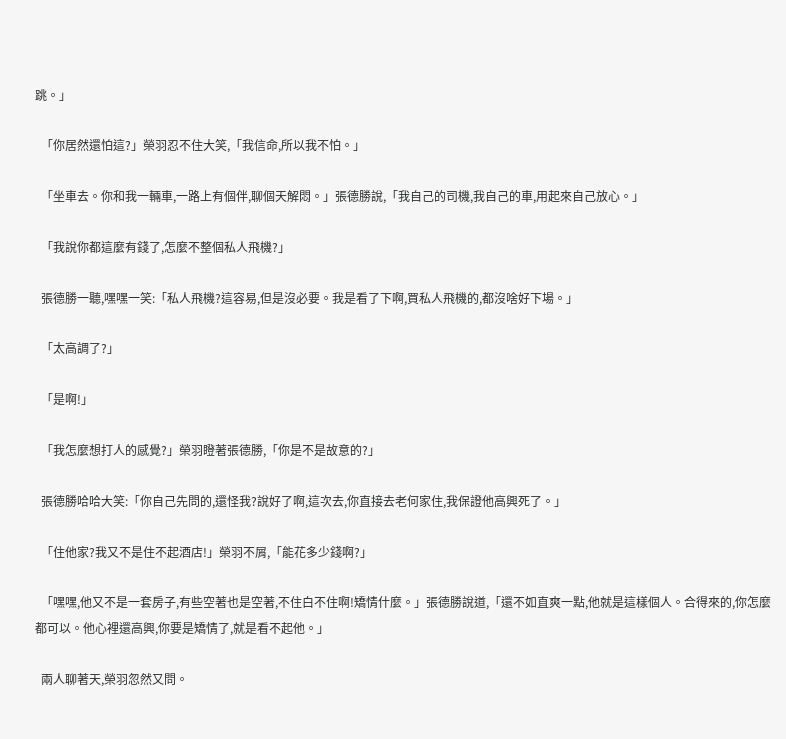跳。」

  「你居然還怕這?」榮羽忍不住大笑,「我信命,所以我不怕。」

  「坐車去。你和我一輛車,一路上有個伴,聊個天解悶。」張德勝說,「我自己的司機,我自己的車,用起來自己放心。」

  「我說你都這麼有錢了,怎麼不整個私人飛機?」

  張德勝一聽,嘿嘿一笑:「私人飛機?這容易,但是沒必要。我是看了下啊,買私人飛機的,都沒啥好下場。」

  「太高調了?」

  「是啊!」

  「我怎麼想打人的感覺?」榮羽瞪著張德勝,「你是不是故意的?」

  張德勝哈哈大笑:「你自己先問的,還怪我?說好了啊,這次去,你直接去老何家住,我保證他高興死了。」

  「住他家?我又不是住不起酒店!」榮羽不屑,「能花多少錢啊?」

  「嘿嘿,他又不是一套房子,有些空著也是空著,不住白不住啊!矯情什麼。」張德勝說道,「還不如直爽一點,他就是這樣個人。合得來的,你怎麼都可以。他心裡還高興,你要是矯情了,就是看不起他。」

  兩人聊著天,榮羽忽然又問。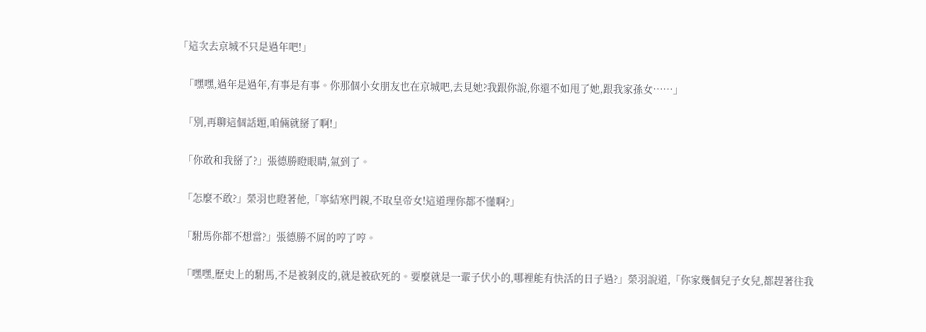「這次去京城不只是過年吧!」

  「嘿嘿,過年是過年,有事是有事。你那個小女朋友也在京城吧,去見她?我跟你說,你還不如甩了她,跟我家孫女……」

  「別,再聊這個話題,咱倆就掰了啊!」

  「你敢和我掰了?」張德勝瞪眼睛,氣到了。

  「怎麼不敢?」榮羽也瞪著他,「寧結寒門親,不取皇帝女!這道理你都不懂啊?」

  「駙馬你都不想當?」張德勝不屑的哼了哼。

  「嘿嘿,歷史上的駙馬,不是被剝皮的,就是被砍死的。要麼就是一輩子伏小的,哪裡能有快活的日子過?」榮羽說道,「你家幾個兒子女兒,都趕著往我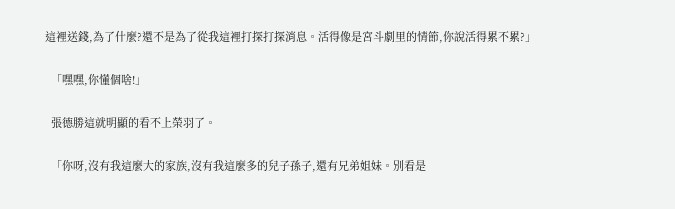這裡送錢,為了什麼?還不是為了從我這裡打探打探消息。活得像是宮斗劇里的情節,你說活得累不累?」

  「嘿嘿,你懂個啥!」

  張德勝這就明顯的看不上榮羽了。

  「你呀,沒有我這麼大的家族,沒有我這麼多的兒子孫子,還有兄弟姐妹。別看是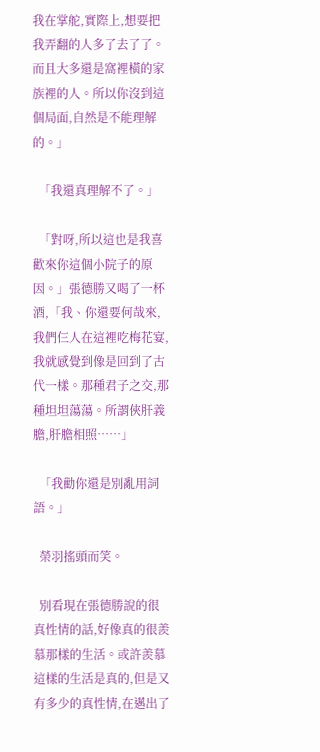我在掌舵,實際上,想要把我弄翻的人多了去了了。而且大多還是窩裡橫的家族裡的人。所以你沒到這個局面,自然是不能理解的。」

  「我還真理解不了。」

  「對呀,所以這也是我喜歡來你這個小院子的原因。」張德勝又喝了一杯酒,「我、你還要何哉來,我們仨人在這裡吃梅花宴,我就感覺到像是回到了古代一樣。那種君子之交,那種坦坦蕩蕩。所謂俠肝義膽,肝膽相照……」

  「我勸你還是別亂用詞語。」

  榮羽搖頭而笑。

  別看現在張德勝說的很真性情的話,好像真的很羨慕那樣的生活。或許羨慕這樣的生活是真的,但是又有多少的真性情,在邁出了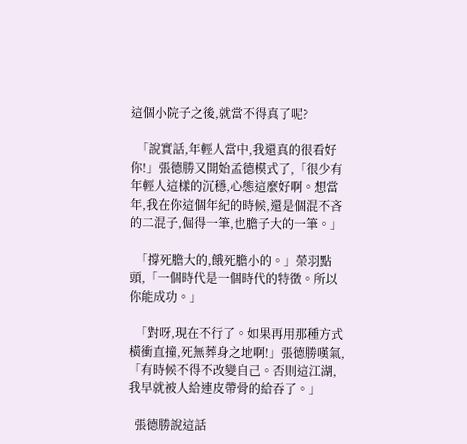這個小院子之後,就當不得真了呢?

  「說實話,年輕人當中,我還真的很看好你!」張德勝又開始孟德模式了,「很少有年輕人這樣的沉穩,心態這麼好啊。想當年,我在你這個年紀的時候,還是個混不吝的二混子,倔得一筆,也膽子大的一筆。」

  「撐死膽大的,餓死膽小的。」榮羽點頭,「一個時代是一個時代的特徵。所以你能成功。」

  「對呀,現在不行了。如果再用那種方式橫衝直撞,死無葬身之地啊!」張德勝嘆氣,「有時候不得不改變自己。否則這江湖,我早就被人給連皮帶骨的給吞了。」

  張德勝說這話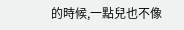的時候,一點兒也不像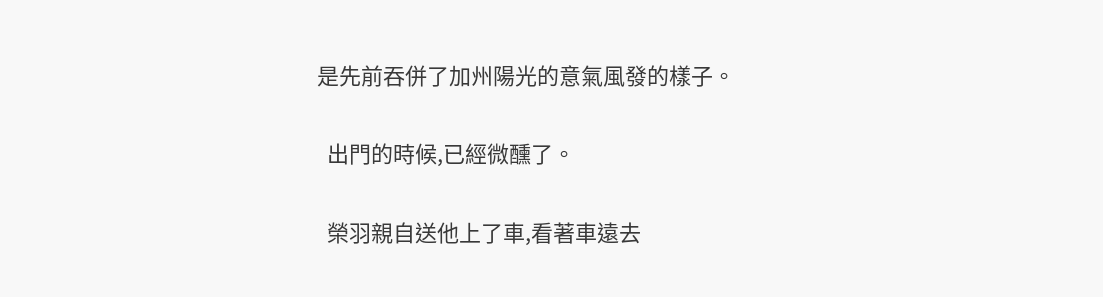是先前吞併了加州陽光的意氣風發的樣子。

  出門的時候,已經微醺了。

  榮羽親自送他上了車,看著車遠去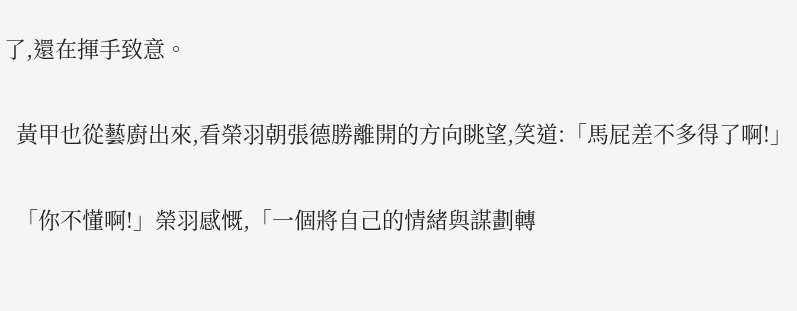了,還在揮手致意。

  黃甲也從藝廚出來,看榮羽朝張德勝離開的方向眺望,笑道:「馬屁差不多得了啊!」

  「你不懂啊!」榮羽感慨,「一個將自己的情緒與謀劃轉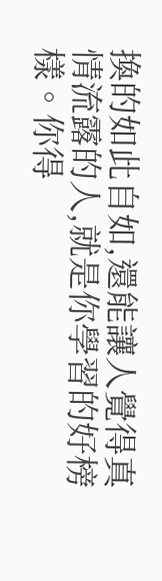換的如此自如,還能讓人覺得真情流露的人,就是你學習的好榜樣。你得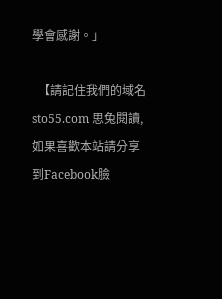學會感謝。」

  【請記住我們的域名sto55.com 思兔閱讀,如果喜歡本站請分享到Facebook臉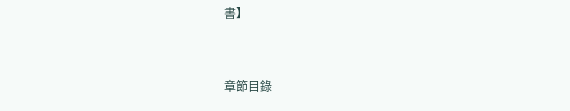書】


章節目錄